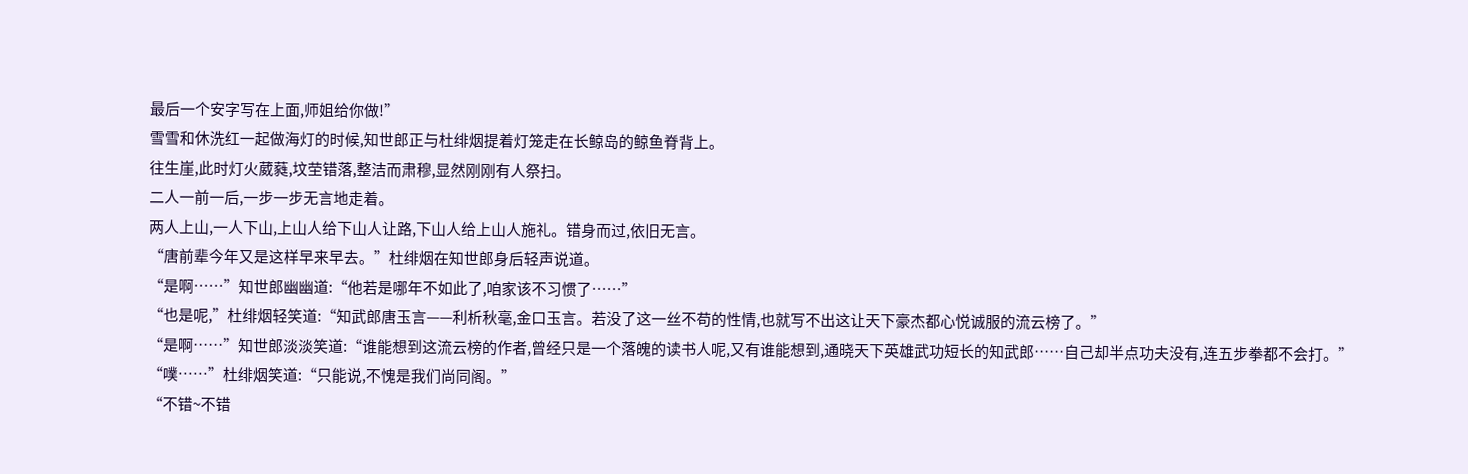最后一个安字写在上面,师姐给你做!”
雪雪和休洗红一起做海灯的时候,知世郎正与杜绯烟提着灯笼走在长鲸岛的鲸鱼脊背上。
往生崖,此时灯火葳蕤,坟茔错落,整洁而肃穆,显然刚刚有人祭扫。
二人一前一后,一步一步无言地走着。
两人上山,一人下山,上山人给下山人让路,下山人给上山人施礼。错身而过,依旧无言。
“唐前辈今年又是这样早来早去。”杜绯烟在知世郎身后轻声说道。
“是啊……”知世郎幽幽道:“他若是哪年不如此了,咱家该不习惯了……”
“也是呢,”杜绯烟轻笑道:“知武郎唐玉言——利析秋毫,金口玉言。若没了这一丝不苟的性情,也就写不出这让天下豪杰都心悦诚服的流云榜了。”
“是啊……”知世郎淡淡笑道:“谁能想到这流云榜的作者,曾经只是一个落魄的读书人呢,又有谁能想到,通晓天下英雄武功短长的知武郎……自己却半点功夫没有,连五步拳都不会打。”
“噗……”杜绯烟笑道:“只能说,不愧是我们尚同阁。”
“不错~不错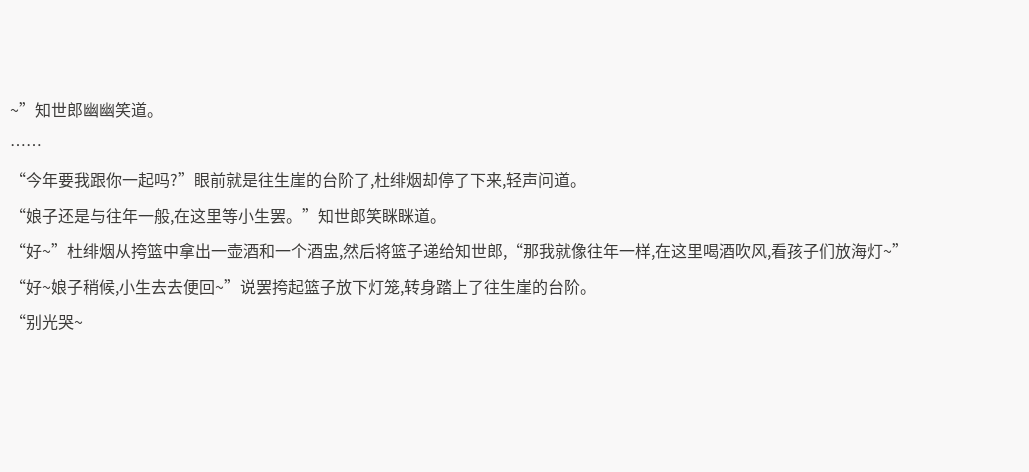~”知世郎幽幽笑道。
……
“今年要我跟你一起吗?”眼前就是往生崖的台阶了,杜绯烟却停了下来,轻声问道。
“娘子还是与往年一般,在这里等小生罢。”知世郎笑眯眯道。
“好~”杜绯烟从挎篮中拿出一壶酒和一个酒盅,然后将篮子递给知世郎,“那我就像往年一样,在这里喝酒吹风,看孩子们放海灯~”
“好~娘子稍候,小生去去便回~”说罢挎起篮子放下灯笼,转身踏上了往生崖的台阶。
“别光哭~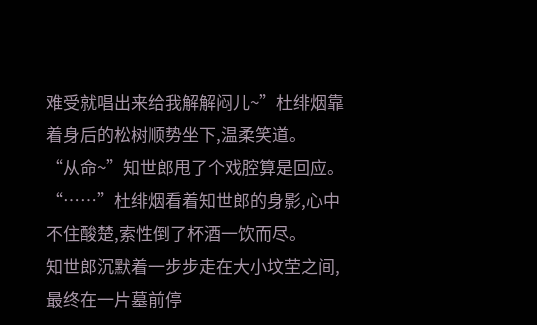难受就唱出来给我解解闷儿~”杜绯烟靠着身后的松树顺势坐下,温柔笑道。
“从命~”知世郎甩了个戏腔算是回应。
“……”杜绯烟看着知世郎的身影,心中不住酸楚,索性倒了杯酒一饮而尽。
知世郎沉默着一步步走在大小坟茔之间,最终在一片墓前停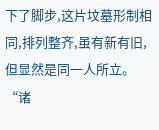下了脚步,这片坟墓形制相同,排列整齐,虽有新有旧,但显然是同一人所立。
“诸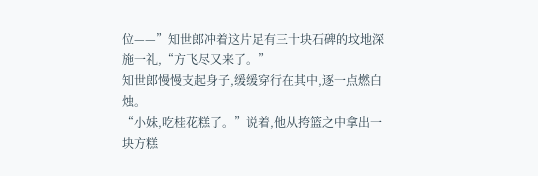位——”知世郎冲着这片足有三十块石碑的坟地深施一礼,“方飞尽又来了。”
知世郎慢慢支起身子,缓缓穿行在其中,逐一点燃白烛。
“小妹,吃桂花糕了。”说着,他从挎篮之中拿出一块方糕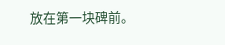放在第一块碑前。